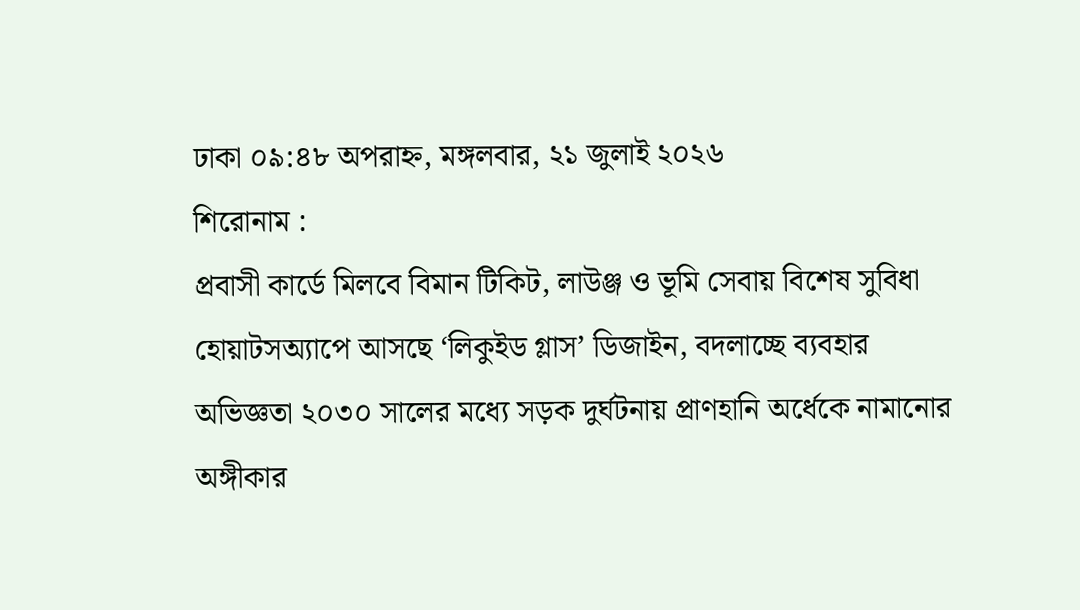ঢাকা ০৯:৪৮ অপরাহ্ন, মঙ্গলবার, ২১ জুলাই ২০২৬
শিরোনাম :
প্রবাসী কার্ডে মিলবে বিমান টিকিট, লাউঞ্জ ও ভূমি সেবায় বিশেষ সুবিধা হোয়াটসঅ্যাপে আসছে ‘লিকুইড গ্লাস’ ডিজাইন, বদলাচ্ছে ব্যবহার অভিজ্ঞতা ২০৩০ সালের মধ্যে সড়ক দুর্ঘটনায় প্রাণহানি অর্ধেকে নামানোর অঙ্গীকার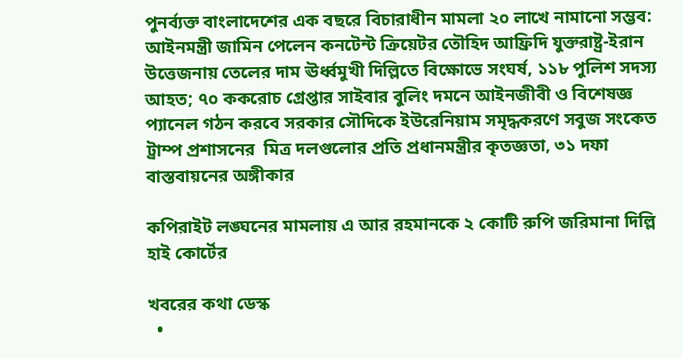পুনর্ব্যক্ত বাংলাদেশের এক বছরে বিচারাধীন মামলা ২০ লাখে নামানো সম্ভব: আইনমন্ত্রী জামিন পেলেন কনটেন্ট ক্রিয়েটর তৌহিদ আফ্রিদি যুক্তরাষ্ট্র-ইরান উত্তেজনায় তেলের দাম ঊর্ধ্বমুখী দিল্লিতে বিক্ষোভে সংঘর্ষ, ১১৮ পুলিশ সদস্য আহত; ৭০ ককরোচ গ্রেপ্তার সাইবার বুলিং দমনে আইনজীবী ও বিশেষজ্ঞ প্যানেল গঠন করবে সরকার সৌদিকে ইউরেনিয়াম সমৃদ্ধকরণে সবুজ সংকেত ট্রাম্প প্রশাসনের  মিত্র দলগুলোর প্রতি প্রধানমন্ত্রীর কৃতজ্ঞতা, ৩১ দফা বাস্তবায়নের অঙ্গীকার

কপিরাইট লঙ্ঘনের মামলায় এ আর রহমানকে ২ কোটি রুপি জরিমানা দিল্লি হাই কোর্টের

খবরের কথা ডেস্ক
  •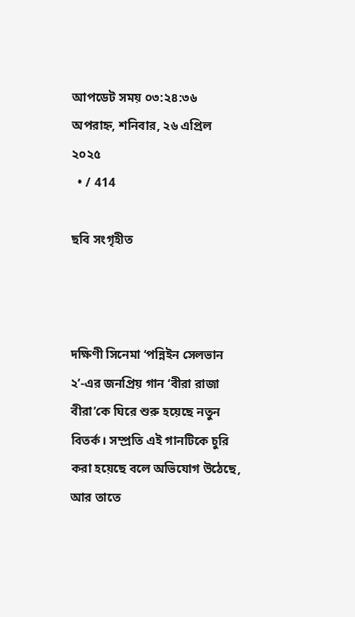আপডেট সময় ০৩:২৪:৩৬ অপরাহ্ন, শনিবার, ২৬ এপ্রিল ২০২৫
  • / 414

ছবি সংগৃহীত



দক্ষিণী সিনেমা ‘পন্নিইন সেলভান ২’-এর জনপ্রিয় গান ‘বীরা রাজা বীরা’কে ঘিরে শুরু হয়েছে নতুন বিতর্ক। সম্প্রতি এই গানটিকে চুরি করা হয়েছে বলে অভিযোগ উঠেছে, আর তাতে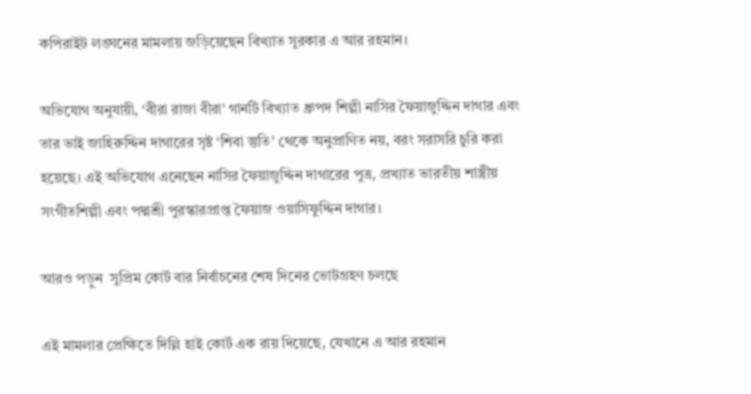কপিরাইট লঙ্ঘনের মামলায় জড়িয়েছেন বিখ্যাত সুরকার এ আর রহমান।

অভিযোগ অনুযায়ী, ‘বীরা রাজা বীরা’ গানটি বিখ্যাত ধ্রুপদ শিল্পী নাসির ফৈয়াজুদ্দিন দাগার এবং তার ভাই জাহিরুদ্দিন দাগারের সৃষ্ট ‘শিবা স্তুতি’ থেকে অনুপ্রাণিত নয়, বরং সরাসরি চুরি করা হয়েছে। এই অভিযোগ এনেছেন নাসির ফৈয়াজুদ্দিন দাগারের পুত্র, প্রখ্যাত ভারতীয় শাস্ত্রীয় সংগীতশিল্পী এবং পদ্মশ্রী পুরস্কারপ্রাপ্ত ফৈয়াজ ওয়াসিফুদ্দিন দাগার।

আরও পড়ুন  সুপ্রিম কোর্ট বার নির্বাচনের শেষ দিনের ভোটগ্রহণ চলছে

এই মামলার প্রেক্ষিতে দিল্লি হাই কোর্ট এক রায় দিয়েছে, যেখানে এ আর রহমান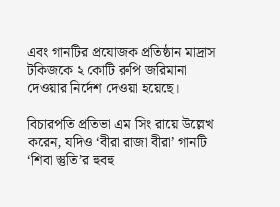এবং গানটির প্রযোজক প্রতিষ্ঠান মাদ্রাস টকিজকে ২ কোটি রুপি জরিমানা দেওয়ার নির্দেশ দেওয়া হয়েছে।

বিচারপতি প্রতিভা এম সিং রায়ে উল্লেখ করেন, যদিও ‘বীরা রাজা বীরা’ গানটি ‘শিবা স্তুতি’র হুবহু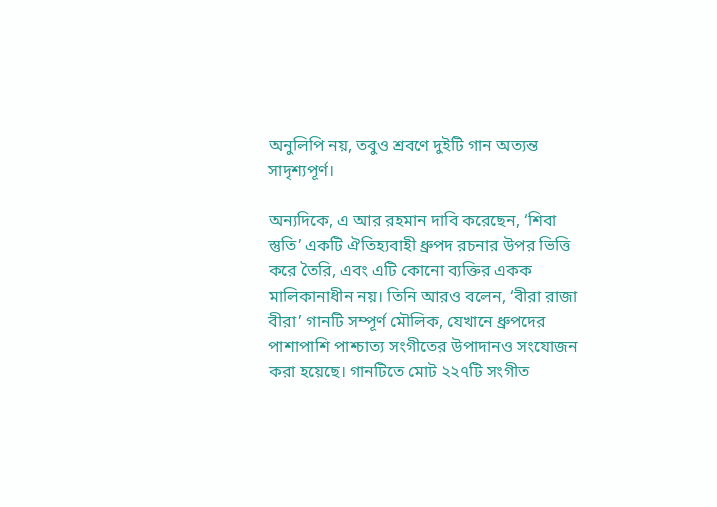অনুলিপি নয়, তবুও শ্রবণে দুইটি গান অত্যন্ত সাদৃশ্যপূর্ণ।

অন্যদিকে, এ আর রহমান দাবি করেছেন, ‘শিবা স্তুতি’ একটি ঐতিহ্যবাহী ধ্রুপদ রচনার উপর ভিত্তি করে তৈরি, এবং এটি কোনো ব্যক্তির একক মালিকানাধীন নয়। তিনি আরও বলেন, ‘বীরা রাজা বীরা’ গানটি সম্পূর্ণ মৌলিক, যেখানে ধ্রুপদের পাশাপাশি পাশ্চাত্য সংগীতের উপাদানও সংযোজন করা হয়েছে। গানটিতে মোট ২২৭টি সংগীত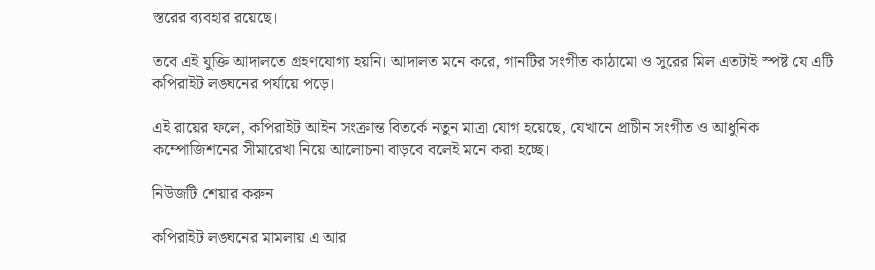স্তরের ব্যবহার রয়েছে।

তবে এই যুক্তি আদালতে গ্রহণযোগ্য হয়নি। আদালত মনে করে, গানটির সংগীত কাঠামো ও সুরের মিল এতটাই স্পষ্ট যে এটি কপিরাইট লঙ্ঘনের পর্যায়ে পড়ে।

এই রায়ের ফলে, কপিরাইট আইন সংক্রান্ত বিতর্কে নতুন মাত্রা যোগ হয়েছে, যেখানে প্রাচীন সংগীত ও আধুনিক কম্পোজিশনের সীমারেখা নিয়ে আলোচনা বাড়বে বলেই মনে করা হচ্ছে।

নিউজটি শেয়ার করুন

কপিরাইট লঙ্ঘনের মামলায় এ আর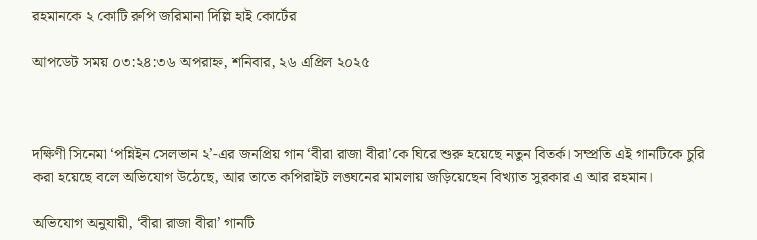রহমানকে ২ কোটি রুপি জরিমানা দিল্লি হাই কোর্টের

আপডেট সময় ০৩:২৪:৩৬ অপরাহ্ন, শনিবার, ২৬ এপ্রিল ২০২৫



দক্ষিণী সিনেমা ‘পন্নিইন সেলভান ২’-এর জনপ্রিয় গান ‘বীরা রাজা বীরা’কে ঘিরে শুরু হয়েছে নতুন বিতর্ক। সম্প্রতি এই গানটিকে চুরি করা হয়েছে বলে অভিযোগ উঠেছে, আর তাতে কপিরাইট লঙ্ঘনের মামলায় জড়িয়েছেন বিখ্যাত সুরকার এ আর রহমান।

অভিযোগ অনুযায়ী, ‘বীরা রাজা বীরা’ গানটি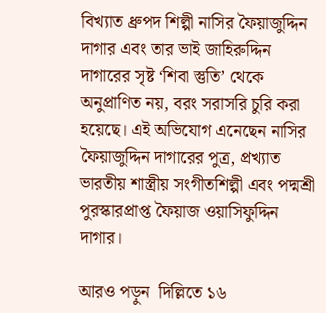বিখ্যাত ধ্রুপদ শিল্পী নাসির ফৈয়াজুদ্দিন দাগার এবং তার ভাই জাহিরুদ্দিন দাগারের সৃষ্ট ‘শিবা স্তুতি’ থেকে অনুপ্রাণিত নয়, বরং সরাসরি চুরি করা হয়েছে। এই অভিযোগ এনেছেন নাসির ফৈয়াজুদ্দিন দাগারের পুত্র, প্রখ্যাত ভারতীয় শাস্ত্রীয় সংগীতশিল্পী এবং পদ্মশ্রী পুরস্কারপ্রাপ্ত ফৈয়াজ ওয়াসিফুদ্দিন দাগার।

আরও পড়ুন  দিল্লিতে ১৬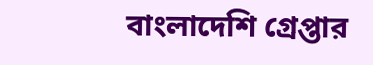বাংলাদেশি গ্রেপ্তার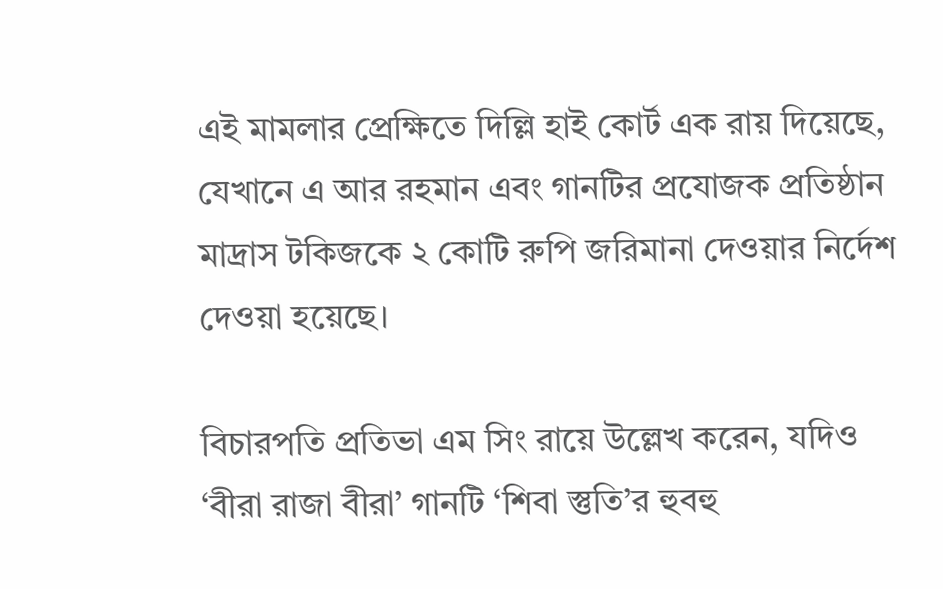এই মামলার প্রেক্ষিতে দিল্লি হাই কোর্ট এক রায় দিয়েছে, যেখানে এ আর রহমান এবং গানটির প্রযোজক প্রতিষ্ঠান মাদ্রাস টকিজকে ২ কোটি রুপি জরিমানা দেওয়ার নির্দেশ দেওয়া হয়েছে।

বিচারপতি প্রতিভা এম সিং রায়ে উল্লেখ করেন, যদিও ‘বীরা রাজা বীরা’ গানটি ‘শিবা স্তুতি’র হুবহু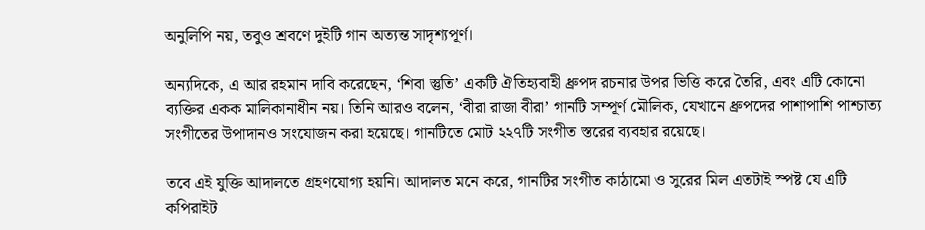অনুলিপি নয়, তবুও শ্রবণে দুইটি গান অত্যন্ত সাদৃশ্যপূর্ণ।

অন্যদিকে, এ আর রহমান দাবি করেছেন, ‘শিবা স্তুতি’ একটি ঐতিহ্যবাহী ধ্রুপদ রচনার উপর ভিত্তি করে তৈরি, এবং এটি কোনো ব্যক্তির একক মালিকানাধীন নয়। তিনি আরও বলেন, ‘বীরা রাজা বীরা’ গানটি সম্পূর্ণ মৌলিক, যেখানে ধ্রুপদের পাশাপাশি পাশ্চাত্য সংগীতের উপাদানও সংযোজন করা হয়েছে। গানটিতে মোট ২২৭টি সংগীত স্তরের ব্যবহার রয়েছে।

তবে এই যুক্তি আদালতে গ্রহণযোগ্য হয়নি। আদালত মনে করে, গানটির সংগীত কাঠামো ও সুরের মিল এতটাই স্পষ্ট যে এটি কপিরাইট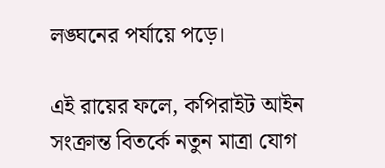লঙ্ঘনের পর্যায়ে পড়ে।

এই রায়ের ফলে, কপিরাইট আইন সংক্রান্ত বিতর্কে নতুন মাত্রা যোগ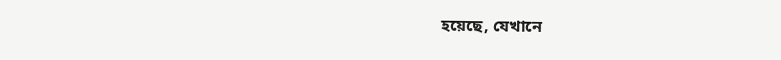হয়েছে, যেখানে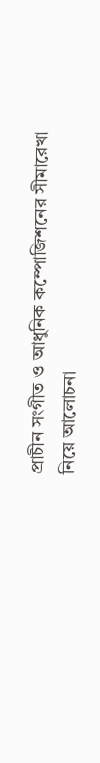প্রাচীন সংগীত ও আধুনিক কম্পোজিশনের সীমারেখা নিয়ে আলোচনা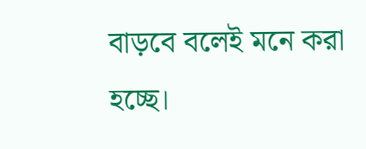বাড়বে বলেই মনে করা হচ্ছে।